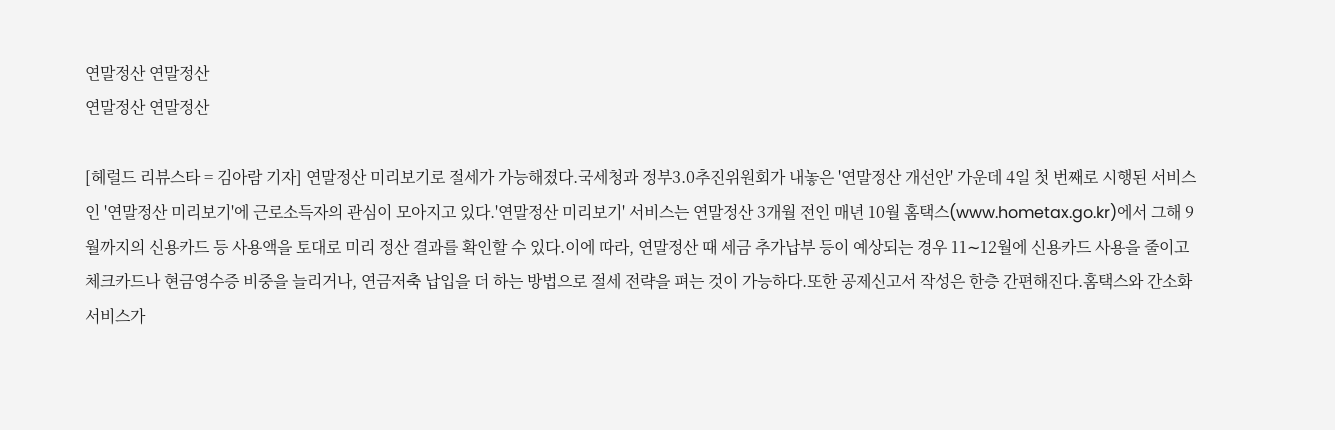연말정산 연말정산
연말정산 연말정산

[헤럴드 리뷰스타 = 김아람 기자] 연말정산 미리보기로 절세가 가능해졌다.국세청과 정부3.0추진위원회가 내놓은 '연말정산 개선안' 가운데 4일 첫 번째로 시행된 서비스인 '연말정산 미리보기'에 근로소득자의 관심이 모아지고 있다.'연말정산 미리보기' 서비스는 연말정산 3개월 전인 매년 10월 홈택스(www.hometax.go.kr)에서 그해 9월까지의 신용카드 등 사용액을 토대로 미리 정산 결과를 확인할 수 있다.이에 따라, 연말정산 때 세금 추가납부 등이 예상되는 경우 11∼12월에 신용카드 사용을 줄이고 체크카드나 현금영수증 비중을 늘리거나, 연금저축 납입을 더 하는 방법으로 절세 전략을 펴는 것이 가능하다.또한 공제신고서 작성은 한층 간편해진다.홈택스와 간소화서비스가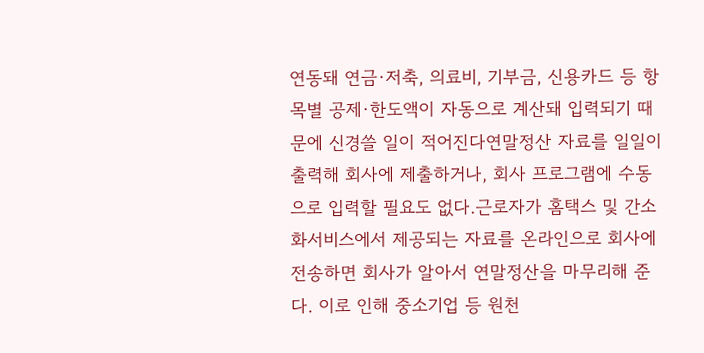연동돼 연금·저축, 의료비, 기부금, 신용카드 등 항목별 공제·한도액이 자동으로 계산돼 입력되기 때문에 신경쓸 일이 적어진다연말정산 자료를 일일이 출력해 회사에 제출하거나, 회사 프로그램에 수동으로 입력할 필요도 없다.근로자가 홈택스 및 간소화서비스에서 제공되는 자료를 온라인으로 회사에 전송하면 회사가 알아서 연말정산을 마무리해 준다. 이로 인해 중소기업 등 원천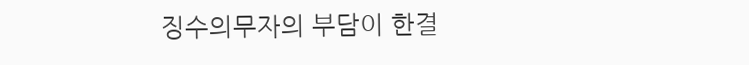징수의무자의 부담이 한결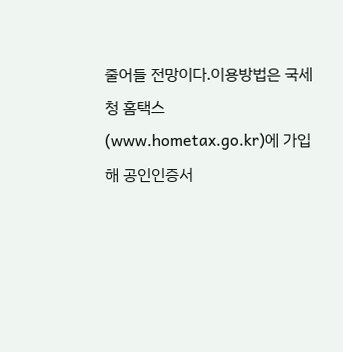줄어들 전망이다.이용방법은 국세청 홈택스(www.hometax.go.kr)에 가입해 공인인증서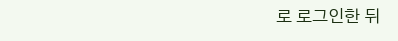로 로그인한 뒤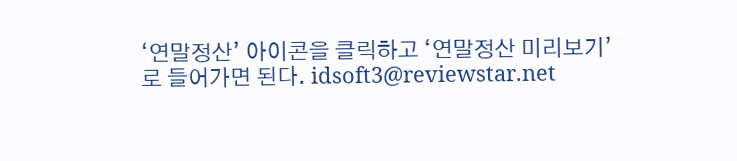‘연말정산’ 아이콘을 클릭하고 ‘연말정산 미리보기’로 들어가면 된다. idsoft3@reviewstar.net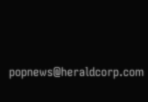popnews@heraldcorp.com